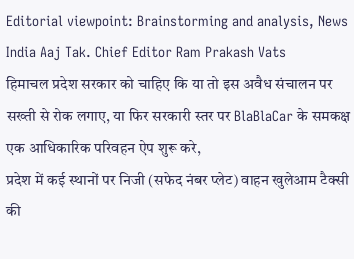Editorial viewpoint: Brainstorming and analysis, News India Aaj Tak. Chief Editor Ram Prakash Vats
हिमाचल प्रदेश सरकार को चाहिए कि या तो इस अवैध संचालन पर सख्ती से रोक लगाए, या फिर सरकारी स्तर पर BlaBlaCar के समकक्ष एक आधिकारिक परिवहन ऐप शुरू करे,
प्रदेश में कई स्थानों पर निजी (सफेद नंबर प्लेट) वाहन खुलेआम टैक्सी की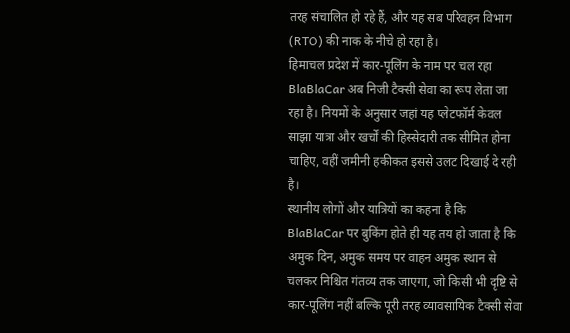तरह संचालित हो रहे हैं, और यह सब परिवहन विभाग (RTO) की नाक के नीचे हो रहा है।
हिमाचल प्रदेश में कार-पूलिंग के नाम पर चल रहा BlaBlaCar अब निजी टैक्सी सेवा का रूप लेता जा रहा है। नियमों के अनुसार जहां यह प्लेटफॉर्म केवल साझा यात्रा और खर्चों की हिस्सेदारी तक सीमित होना चाहिए, वहीं जमीनी हकीकत इससे उलट दिखाई दे रही है।
स्थानीय लोगों और यात्रियों का कहना है कि BlaBlaCar पर बुकिंग होते ही यह तय हो जाता है कि अमुक दिन, अमुक समय पर वाहन अमुक स्थान से चलकर निश्चित गंतव्य तक जाएगा, जो किसी भी दृष्टि से कार-पूलिंग नहीं बल्कि पूरी तरह व्यावसायिक टैक्सी सेवा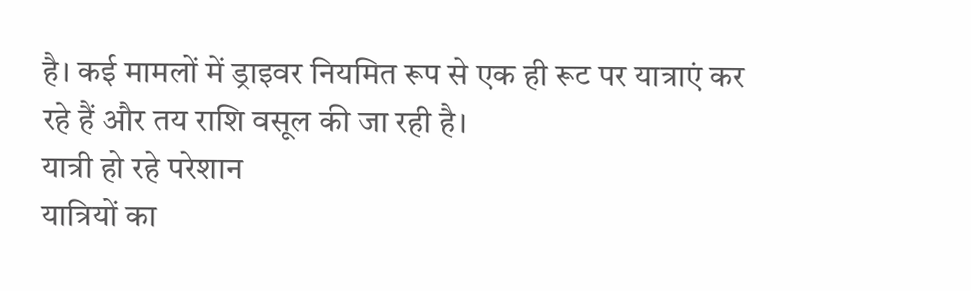है। कई मामलों में ड्राइवर नियमित रूप से एक ही रूट पर यात्राएं कर रहे हैं और तय राशि वसूल की जा रही है।
यात्री हो रहे परेशान
यात्रियों का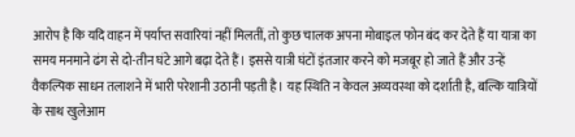आरोप है कि यदि वाहन में पर्याप्त सवारियां नहीं मिलतीं, तो कुछ चालक अपना मोबाइल फोन बंद कर देते हैं या यात्रा का समय मनमाने ढंग से दो-तीन घंटे आगे बढ़ा देते हैं। इससे यात्री घंटों इंतजार करने को मजबूर हो जाते हैं और उन्हें वैकल्पिक साधन तलाशने में भारी परेशानी उठानी पड़ती है। यह स्थिति न केवल अव्यवस्था को दर्शाती है, बल्कि यात्रियों के साथ खुलेआम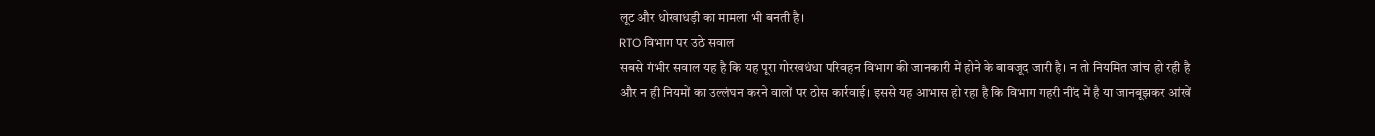लूट और धोखाधड़ी का मामला भी बनती है।
RTO विभाग पर उठे सवाल
सबसे गंभीर सवाल यह है कि यह पूरा गोरखधंधा परिवहन विभाग की जानकारी में होने के बावजूद जारी है। न तो नियमित जांच हो रही है और न ही नियमों का उल्लंघन करने वालों पर ठोस कार्रवाई। इससे यह आभास हो रहा है कि विभाग गहरी नींद में है या जानबूझकर आंखें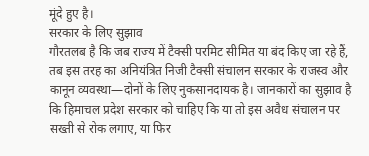मूंदे हुए है।
सरकार के लिए सुझाव
गौरतलब है कि जब राज्य में टैक्सी परमिट सीमित या बंद किए जा रहे हैं, तब इस तरह का अनियंत्रित निजी टैक्सी संचालन सरकार के राजस्व और कानून व्यवस्था—दोनों के लिए नुकसानदायक है। जानकारों का सुझाव है कि हिमाचल प्रदेश सरकार को चाहिए कि या तो इस अवैध संचालन पर सख्ती से रोक लगाए, या फिर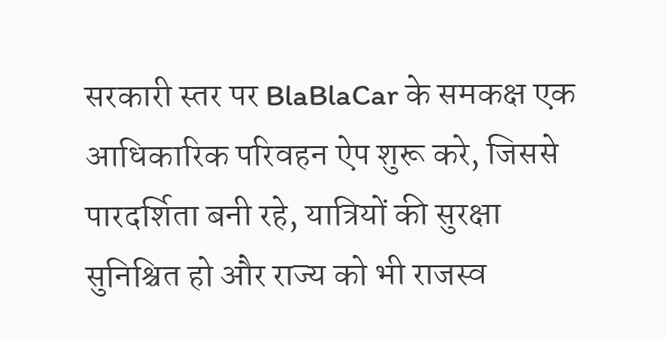सरकारी स्तर पर BlaBlaCar के समकक्ष एक आधिकारिक परिवहन ऐप शुरू करे, जिससे पारदर्शिता बनी रहे, यात्रियों की सुरक्षा सुनिश्चित हो और राज्य को भी राजस्व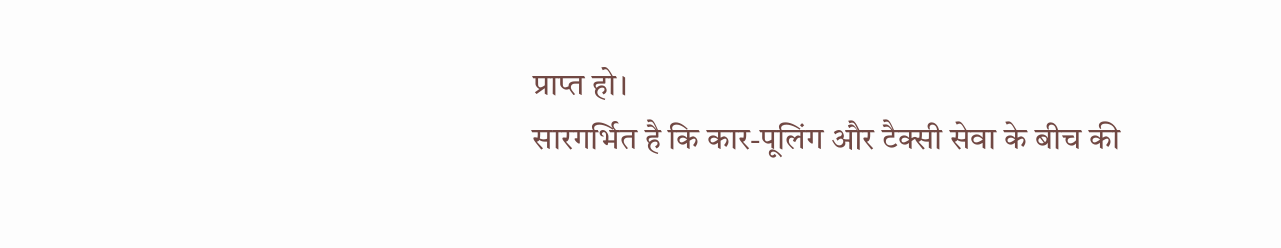प्राप्त हो।
सारगर्भित है कि कार-पूलिंग और टैक्सी सेवा के बीच की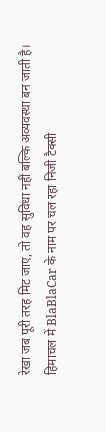रेखा जब पूरी तरह मिट जाए, तो वह सुविधा नहीं बल्कि अव्यवस्था बन जाती है। हिमाचल में BlaBlaCar के नाम पर चल रहा निजी टैक्सी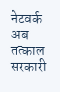नेटवर्क अब तत्काल सरकारी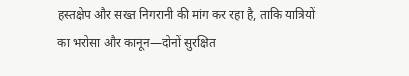हस्तक्षेप और सख्त निगरानी की मांग कर रहा है, ताकि यात्रियों का भरोसा और कानून—दोनों सुरक्षित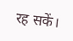रह सकें।